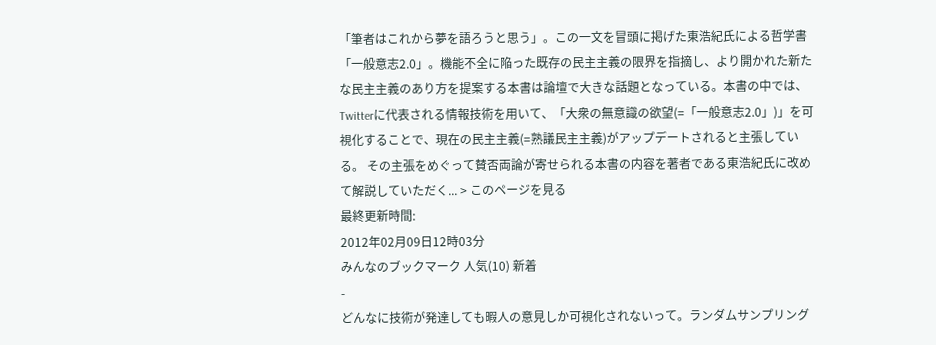「筆者はこれから夢を語ろうと思う」。この一文を冒頭に掲げた東浩紀氏による哲学書「一般意志2.0」。機能不全に陥った既存の民主主義の限界を指摘し、より開かれた新たな民主主義のあり方を提案する本書は論壇で大きな話題となっている。本書の中では、Twitterに代表される情報技術を用いて、「大衆の無意識の欲望(=「一般意志2.0」)」を可視化することで、現在の民主主義(=熟議民主主義)がアップデートされると主張している。 その主張をめぐって賛否両論が寄せられる本書の内容を著者である東浩紀氏に改めて解説していただく... > このページを見る
最終更新時間:
2012年02月09日12時03分
みんなのブックマーク 人気(10) 新着
-
どんなに技術が発達しても暇人の意見しか可視化されないって。ランダムサンプリング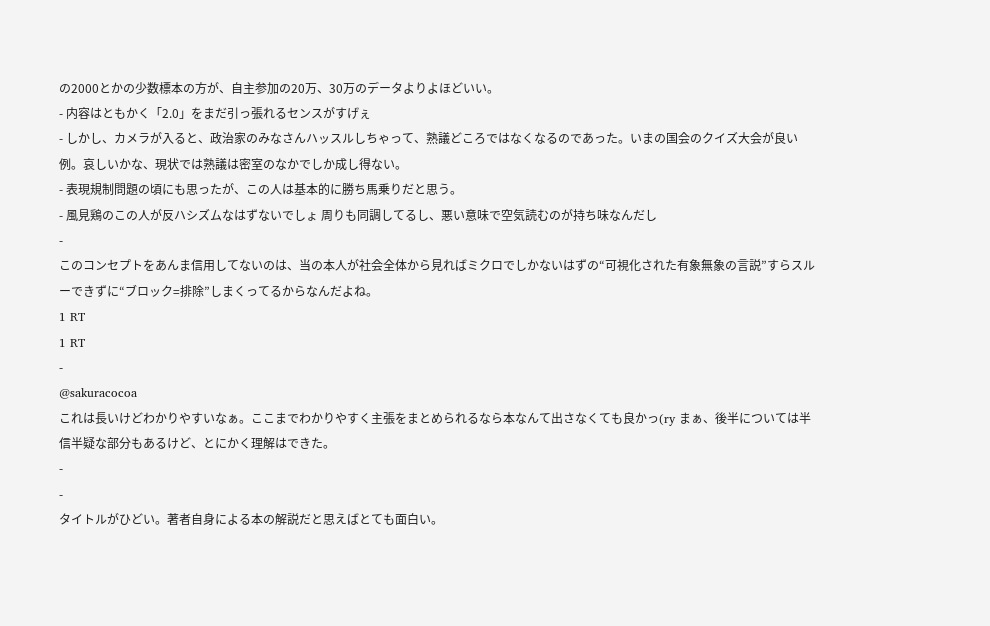の2000とかの少数標本の方が、自主参加の20万、30万のデータよりよほどいい。
- 内容はともかく「2.0」をまだ引っ張れるセンスがすげぇ
- しかし、カメラが入ると、政治家のみなさんハッスルしちゃって、熟議どころではなくなるのであった。いまの国会のクイズ大会が良い例。哀しいかな、現状では熟議は密室のなかでしか成し得ない。
- 表現規制問題の頃にも思ったが、この人は基本的に勝ち馬乗りだと思う。
- 風見鶏のこの人が反ハシズムなはずないでしょ 周りも同調してるし、悪い意味で空気読むのが持ち味なんだし
-
このコンセプトをあんま信用してないのは、当の本人が社会全体から見ればミクロでしかないはずの“可視化された有象無象の言説”すらスルーできずに“ブロック=排除”しまくってるからなんだよね。
1 RT
1 RT
-
@sakuracocoa
これは長いけどわかりやすいなぁ。ここまでわかりやすく主張をまとめられるなら本なんて出さなくても良かっ(ry まぁ、後半については半信半疑な部分もあるけど、とにかく理解はできた。
-
-
タイトルがひどい。著者自身による本の解説だと思えばとても面白い。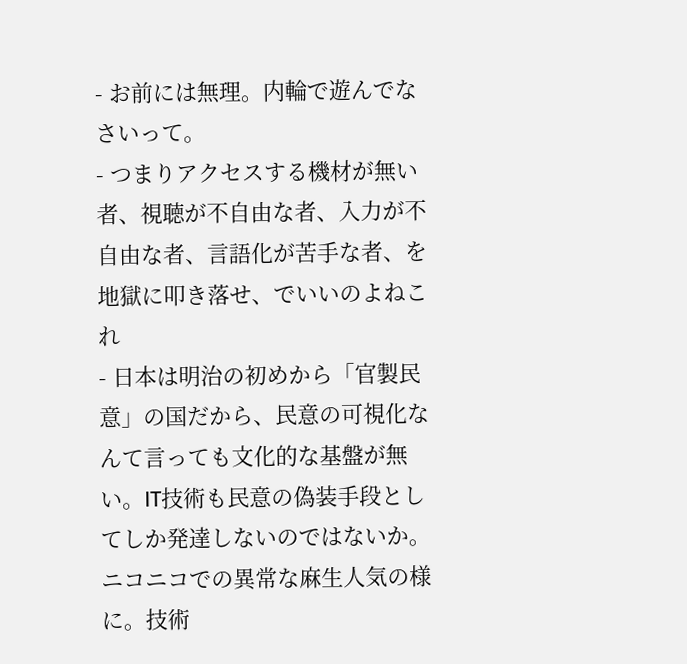- お前には無理。内輪で遊んでなさいって。
- つまりアクセスする機材が無い者、視聴が不自由な者、入力が不自由な者、言語化が苦手な者、を地獄に叩き落せ、でいいのよねこれ
- 日本は明治の初めから「官製民意」の国だから、民意の可視化なんて言っても文化的な基盤が無い。IT技術も民意の偽装手段としてしか発達しないのではないか。ニコニコでの異常な麻生人気の様に。技術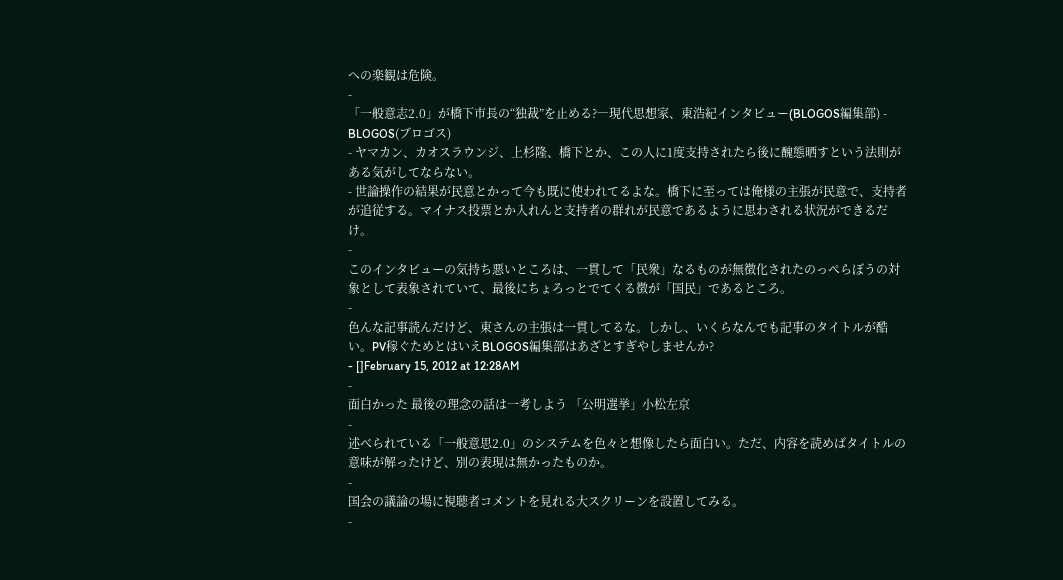への楽観は危険。
-
「一般意志2.0」が橋下市長の“独裁”を止める?―現代思想家、東浩紀インタビュー(BLOGOS編集部) - BLOGOS(ブロゴス)
- ヤマカン、カオスラウンジ、上杉隆、橋下とか、この人に1度支持されたら後に醜態晒すという法則がある気がしてならない。
- 世論操作の結果が民意とかって今も既に使われてるよな。橋下に至っては俺様の主張が民意で、支持者が追従する。マイナス投票とか入れんと支持者の群れが民意であるように思わされる状況ができるだけ。
-
このインタビューの気持ち悪いところは、一貫して「民衆」なるものが無徴化されたのっぺらぼうの対象として表象されていて、最後にちょろっとでてくる徴が「国民」であるところ。
-
色んな記事読んだけど、東さんの主張は一貫してるな。しかし、いくらなんでも記事のタイトルが酷い。PV稼ぐためとはいえBLOGOS編集部はあざとすぎやしませんか?
- []February 15, 2012 at 12:28AM
-
面白かった 最後の理念の話は一考しよう 「公明選挙」小松左京
-
述べられている「一般意思2.0」のシステムを色々と想像したら面白い。ただ、内容を読めばタイトルの意味が解ったけど、別の表現は無かったものか。
-
国会の議論の場に視聴者コメントを見れる大スクリーンを設置してみる。
-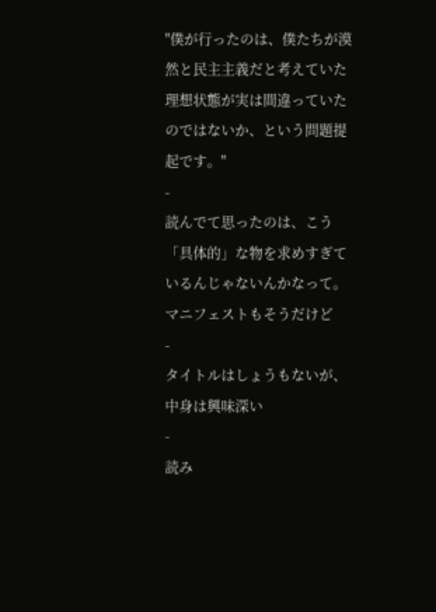"僕が行ったのは、僕たちが漠然と民主主義だと考えていた理想状態が実は間違っていたのではないか、という問題提起です。"
-
読んでて思ったのは、こう「具体的」な物を求めすぎているんじゃないんかなって。マニフェストもそうだけど
-
タイトルはしょうもないが、中身は興味深い
-
読み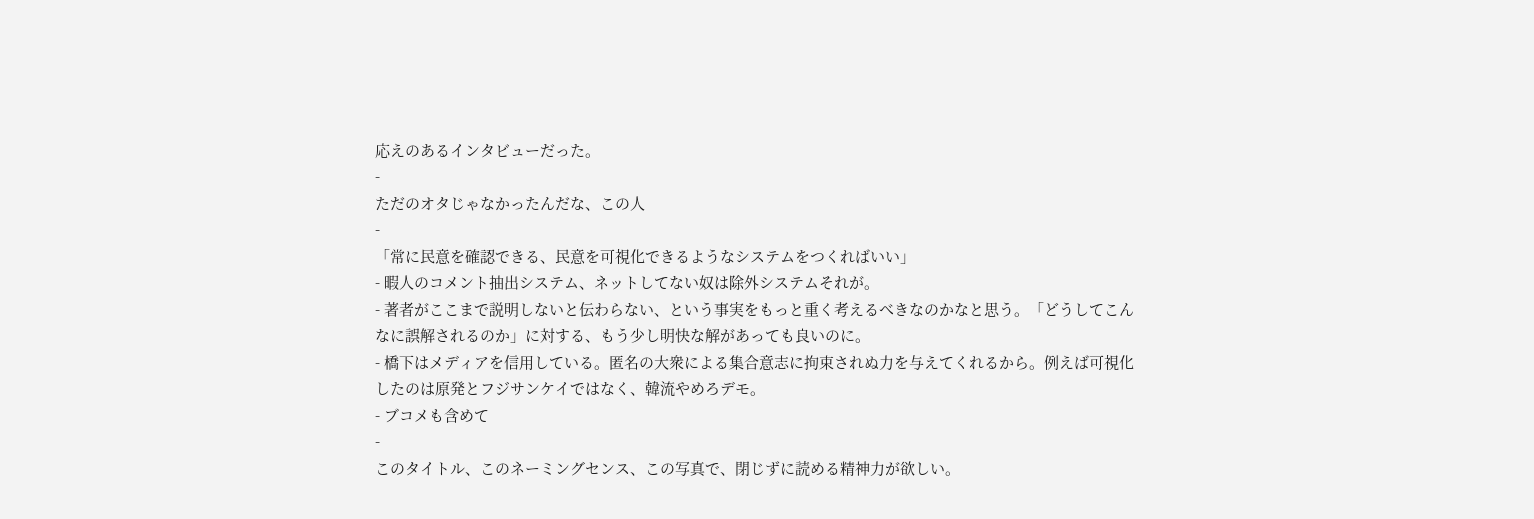応えのあるインタビューだった。
-
ただのオタじゃなかったんだな、この人
-
「常に民意を確認できる、民意を可視化できるようなシステムをつくればいい」
- 暇人のコメント抽出システム、ネットしてない奴は除外システムそれが。
- 著者がここまで説明しないと伝わらない、という事実をもっと重く考えるべきなのかなと思う。「どうしてこんなに誤解されるのか」に対する、もう少し明快な解があっても良いのに。
- 橋下はメディアを信用している。匿名の大衆による集合意志に拘束されぬ力を与えてくれるから。例えば可視化したのは原発とフジサンケイではなく、韓流やめろデモ。
- ブコメも含めて
-
このタイトル、このネーミングセンス、この写真で、閉じずに読める精神力が欲しい。